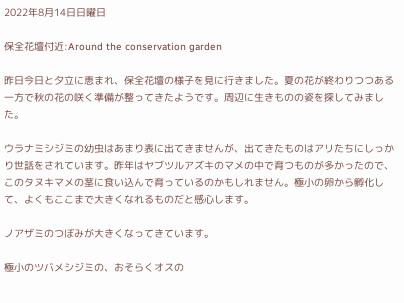2022年8月14日日曜日

保全花壇付近:Around the conservation garden

昨日今日と夕立に恵まれ、保全花壇の様子を見に行きました。夏の花が終わりつつある一方で秋の花の咲く準備が整ってきたようです。周辺に生きものの姿を探してみました。

ウラナミシジミの幼虫はあまり表に出てきませんが、出てきたものはアリたちにしっかり世話をされています。昨年はヤブツルアズキのマメの中で育つものが多かったので、このタヌキマメの茎に食い込んで育っているのかもしれません。極小の卵から孵化して、よくもここまで大きくなれるものだと感心します。

ノアザミのつぼみが大きくなってきています。

極小のツバメシジミの、おそらくオスの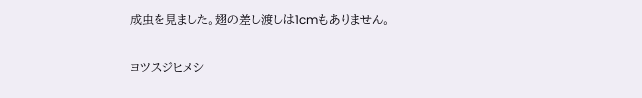成虫を見ました。翅の差し渡しは1cmもありません。

ヨツスジヒメシ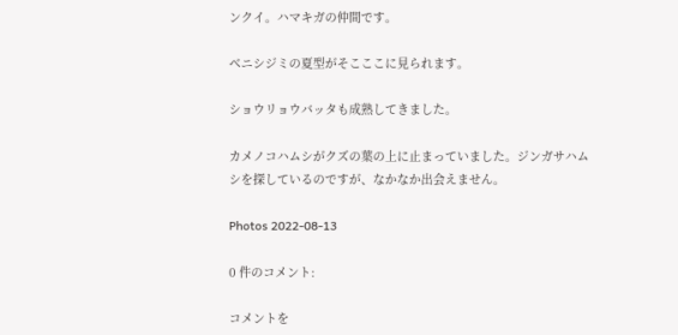ンクイ。ハマキガの仲間です。

ベニシジミの夏型がそこここに見られます。

ショウリョウバッタも成熟してきました。

カメノコハムシがクズの葉の上に止まっていました。ジンガサハムシを探しているのですが、なかなか出会えません。

Photos 2022-08-13

0 件のコメント:

コメントを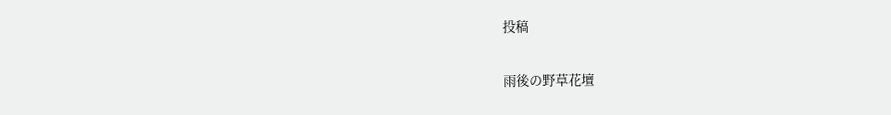投稿

雨後の野草花壇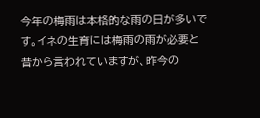今年の梅雨は本格的な雨の日が多いです。イネの生育には梅雨の雨が必要と昔から言われていますが、昨今の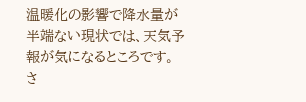温暖化の影響で降水量が半端ない現状では、天気予報が気になるところです。 さ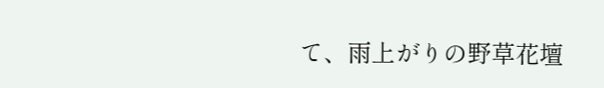て、雨上がりの野草花壇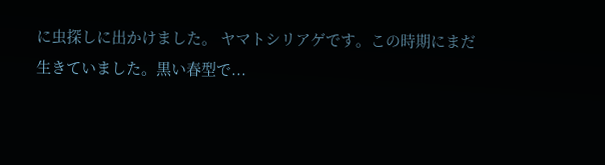に虫探しに出かけました。 ヤマトシリアゲです。この時期にまだ生きていました。黒い春型で...